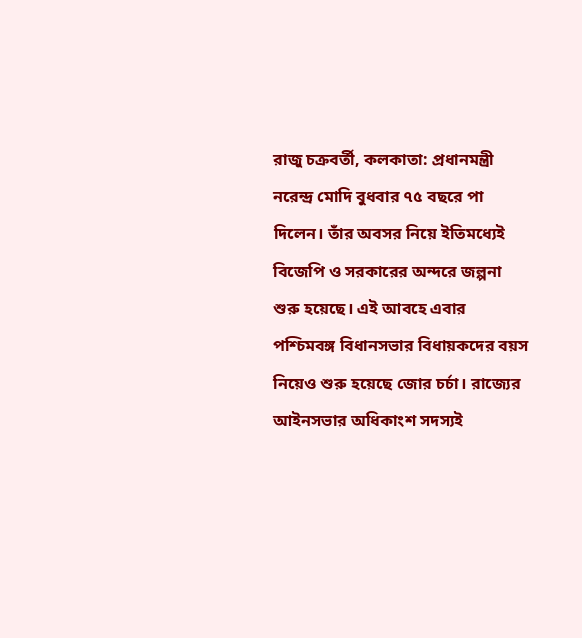রাজু চক্রবর্তী, কলকাতা: প্রধানমন্ত্রী নরেন্দ্র মোদি বুধবার ৭৫ বছরে পা দিলেন। তাঁর অবসর নিয়ে ইতিমধ্যেই বিজেপি ও সরকারের অন্দরে জল্পনা শুরু হয়েছে। এই আবহে এবার পশ্চিমবঙ্গ বিধানসভার বিধায়কদের বয়স নিয়েও শুরু হয়েছে জোর চর্চা। রাজ্যের আইনসভার অধিকাংশ সদস্যই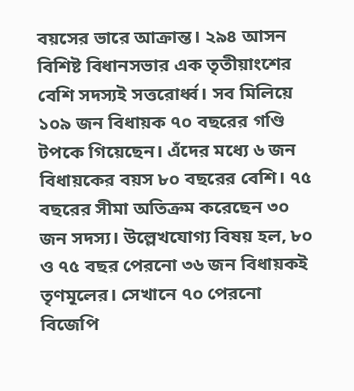বয়সের ভারে আক্রান্ত। ২৯৪ আসন বিশিষ্ট বিধানসভার এক তৃতীয়াংশের বেশি সদস্যই সত্তরোর্ধ্ব। সব মিলিয়ে ১০৯ জন বিধায়ক ৭০ বছরের গণ্ডি টপকে গিয়েছেন। এঁদের মধ্যে ৬ জন বিধায়কের বয়স ৮০ বছরের বেশি। ৭৫ বছরের সীমা অতিক্রম করেছেন ৩০ জন সদস্য। উল্লেখযোগ্য বিষয় হল, ৮০ ও ৭৫ বছর পেরনো ৩৬ জন বিধায়কই তৃণমূলের। সেখানে ৭০ পেরনো বিজেপি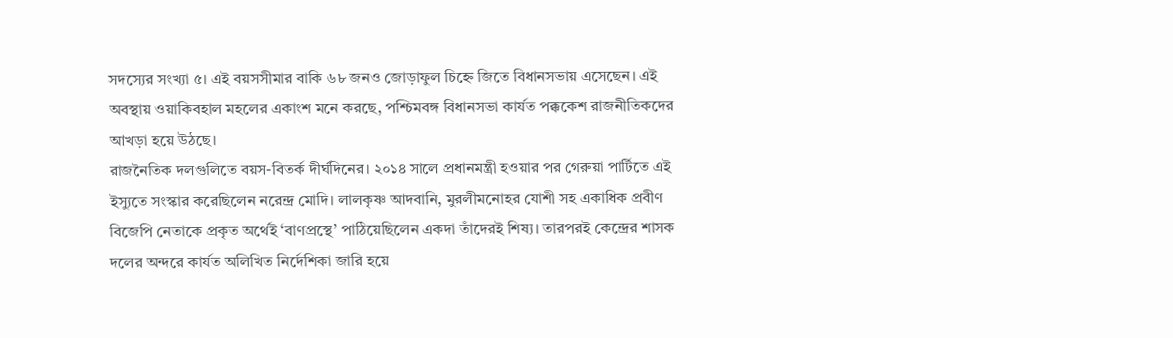সদস্যের সংখ্যা ৫। এই বয়সসীমার বাকি ৬৮ জনও জোড়াফুল চিহ্নে জিতে বিধানসভায় এসেছেন। এই অবস্থায় ওয়াকিবহাল মহলের একাংশ মনে করছে, পশ্চিমবঙ্গ বিধানসভা কার্যত পক্ককেশ রাজনীতিকদের আখড়া হয়ে উঠছে।
রাজনৈতিক দলগুলিতে বয়স-বিতর্ক দীর্ঘদিনের। ২০১৪ সালে প্রধানমন্ত্রী হওয়ার পর গেরুয়া পার্টিতে এই ইস্যুতে সংস্কার করেছিলেন নরেন্দ্র মোদি। লালকৃষ্ণ আদবানি, মুরলীমনোহর যোশী সহ একাধিক প্রবীণ বিজেপি নেতাকে প্রকৃত অর্থেই ‘বাণপ্রস্থে’ পাঠিয়েছিলেন একদা তাঁদেরই শিষ্য। তারপরই কেন্দ্রের শাসক দলের অন্দরে কার্যত অলিখিত নির্দেশিকা জারি হয়ে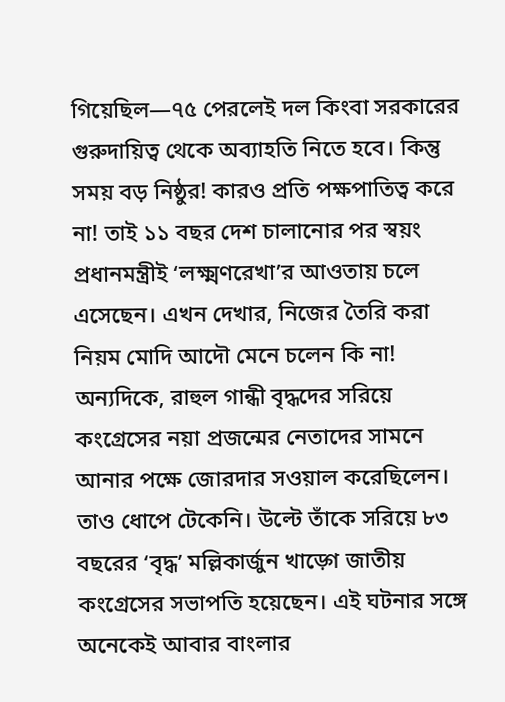গিয়েছিল—৭৫ পেরলেই দল কিংবা সরকারের গুরুদায়িত্ব থেকে অব্যাহতি নিতে হবে। কিন্তু সময় বড় নিষ্ঠুর! কারও প্রতি পক্ষপাতিত্ব করে না! তাই ১১ বছর দেশ চালানোর পর স্বয়ং প্রধানমন্ত্রীই ‘লক্ষ্মণরেখা’র আওতায় চলে এসেছেন। এখন দেখার, নিজের তৈরি করা নিয়ম মোদি আদৌ মেনে চলেন কি না! অন্যদিকে, রাহুল গান্ধী বৃদ্ধদের সরিয়ে কংগ্রেসের নয়া প্রজন্মের নেতাদের সামনে আনার পক্ষে জোরদার সওয়াল করেছিলেন। তাও ধোপে টেকেনি। উল্টে তাঁকে সরিয়ে ৮৩ বছরের ‘বৃদ্ধ’ মল্লিকার্জুন খাড়্গে জাতীয় কংগ্রেসের সভাপতি হয়েছেন। এই ঘটনার সঙ্গে অনেকেই আবার বাংলার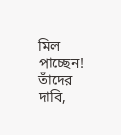মিল পাচ্ছেন! তাঁদের দাবি,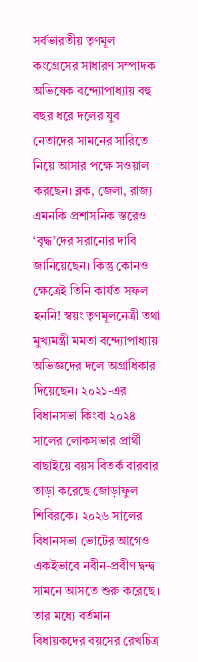সর্বভারতীয় তৃণমূল কংগ্রেসের সাধারণ সম্পাদক অভিষেক বন্দ্যোপাধ্যায় বহু বছর ধরে দলের যুব নেতাদের সামনের সারিতে নিয়ে আসার পক্ষে সওয়াল করছেন। ব্লক, জেলা, রাজ্য এমনকি প্রশাসনিক স্তরেও ‘বৃদ্ধ’দের সরানোর দাবি জানিয়েছেন। কিন্তু কোনও ক্ষেত্রেই তিনি কার্যত সফল হননি! স্বয়ং তৃণমূলনেত্রী তথা মুখ্যমন্ত্রী মমতা বন্দ্যোপাধ্যায় অভিজ্ঞদের দলে অগ্রাধিকার দিয়েছেন। ২০২১-এর বিধানসভা কিংবা ২০২৪ সালের লোকসভার প্রার্থী বাছাইয়ে বয়স বিতর্ক বারবার তাড়া করেছে জোড়াফুল শিবিরকে। ২০২৬ সালের বিধানসভা ভোটের আগেও একইভাবে নবীন-প্রবীণ দ্বন্দ্ব সামনে আসতে শুরু করেছে। তার মধ্যে বর্তমান বিধায়কদের বয়সের রেখচিত্র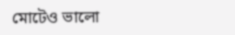মোটেও ভালো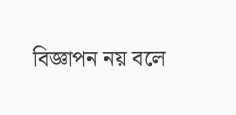বিজ্ঞাপন নয় বলে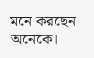মনে করছেন অনেকে।